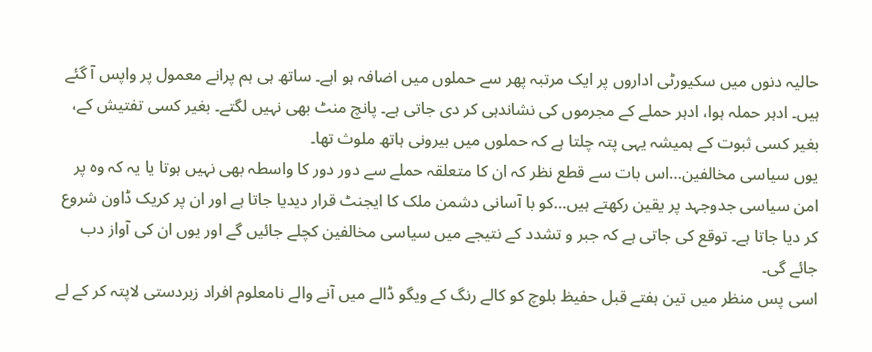حالیہ دنوں میں سکیورٹی اداروں پر ایک مرتبہ پھر سے حملوں میں اضافہ ہو اہے۔ ساتھ ہی ہم پرانے معمول پر واپس آ گئے ہیں۔ ادہر حملہ ہوا، ادہر حملے کے مجرموں کی نشاندہی کر دی جاتی ہے۔ پانچ منٹ بھی نہیں لگتے۔ بغیر کسی تفتیش کے، بغیر کسی ثبوت کے ہمیشہ یہی پتہ چلتا ہے کہ حملوں میں بیرونی ہاتھ ملوث تھا۔
یوں سیاسی مخالفین…اس بات سے قطع نظر کہ ان کا متعلقہ حملے سے دور دور کا واسطہ بھی نہیں ہوتا یا یہ کہ وہ پر امن سیاسی جدوجہد پر یقین رکھتے ہیں…کو با آسانی دشمن ملک کا ایجنٹ قرار دیدیا جاتا ہے اور ان پر کریک ڈاون شروع کر دیا جاتا ہے۔ توقع کی جاتی ہے کہ جبر و تشدد کے نتیجے میں سیاسی مخالفین کچلے جائیں گے اور یوں ان کی آواز دب جائے گی۔
اسی پس منظر میں تین ہفتے قبل حفیظ بلوچ کو کالے رنگ کے ویگو ڈالے میں آنے والے نامعلوم افراد زبردستی لاپتہ کر کے لے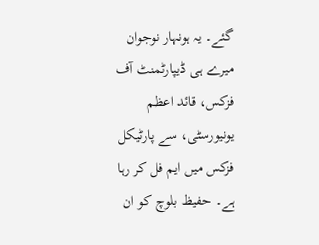گئے۔ یہ ہونہار نوجوان میرے ہی ڈیپارٹمنٹ آف فزکس، قائد اعظم یونیورسٹی، سے پارٹیکل فزکس میں ایم فل کر رہا ہے۔ حفیظ بلوچ کو ان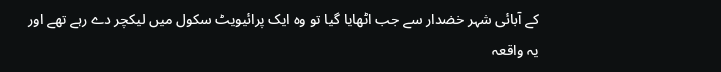کے آبائی شہر خضدار سے جب اٹھایا گیا تو وہ ایک پرائیویٹ سکول میں لیکچر دے رہے تھے اور یہ واقعہ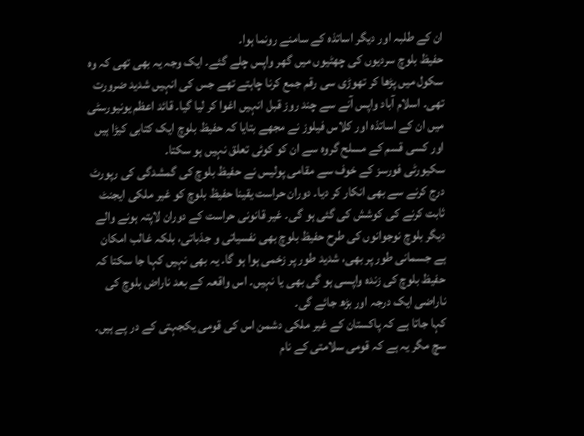ان کے طلبہ اور دیگر اساتذہ کے سامنے رونما ہوا۔
حفیظ بلوچ سردیوں کی چھٹیوں میں گھر واپس چلے گئے۔ ایک وجہ یہ بھی تھی کہ وہ سکول میں پڑھا کر تھوڑی سی رقم جمع کرنا چاہتے تھے جس کی انہیں شدید ضرورت تھی۔ اسلام آباد واپس آنے سے چند روز قبل انہیں اغوا کر لیا گیا۔ قائد اعظم یونیورسٹی میں ان کے اساتذہ اور کلاس فیلوز نے مجھے بتایا کہ حفیظ بلوچ ایک کتابی کیڑا ہیں اور کسی قسم کے مسلح گروہ سے ان کو کوئی تعلق نہیں ہو سکتا۔
سکیورٹی فورسز کے خوف سے مقامی پولیس نے حفیظ بلوچ کی گمشدگی کی رپورٹ درج کرنے سے بھی انکار کر دیا۔ دوران حراست یقینا حفیظ بلوچ کو غیر ملکی ایجنٹ ثابت کرنے کی کوشش کی گئی ہو گی۔ غیر قانونی حراست کے دوران لاپتہ ہونے والے دیگر بلوچ نوجوانوں کی طرح حفیظ بلوچ بھی نفسیاتی و جذباتی، بلکہ غالب امکان ہے جسمانی طور پر بھی، شدید طور پر زخمی ہوا ہو گا۔ یہ بھی نہیں کہا جا سکتا کہ حفیظ بلوچ کی زندہ واپسی ہو گی بھی یا نہیں۔ اس واقعہ کے بعد ناراض بلوچ کی ناراضی ایک درجہ اور بڑھ جائے گی۔
کہا جاتا ہے کہ پاکستان کے غیر ملکی دشمن اس کی قومی یکجہتی کے در پے ہیں۔ سچ مگر یہ ہے کہ قومی سلامتی کے نام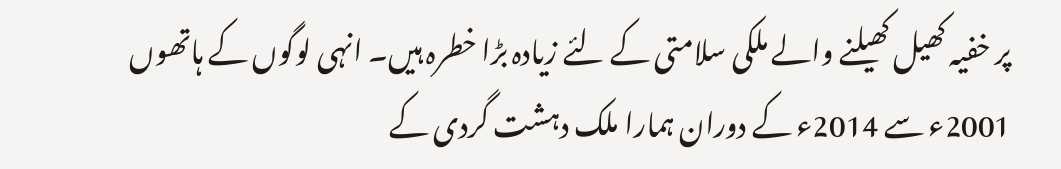پر خفیہ کھیل کھیلنے والے ملکی سلامتی کے لئے زیادہ بڑا خطرہ ہیں۔ انہی لوگوں کے ہاتھوں 2001ء سے 2014ء کے دوران ہمارا ملک دہشت گردی کے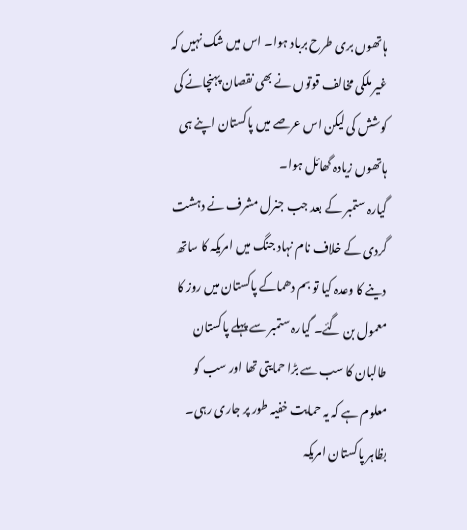ہاتھوں بری طرح برباد ہوا۔ اس میں شک نہیں کہ غیر ملکی مخالف قوتوں نے بھی نقصان پہنچانے کی کوشش کی لیکن اس عرصے میں پاکستان اپنے ہی ہاتھوں زیادہ گھائل ہوا۔
گیارہ ستمبر کے بعد جب جنرل مشرف نے دہشت گردی کے خلاف نام نہاد جنگ میں امریکہ کا ساتھ دینے کا وعدہ کیا تو بم دھماکے پاکستان میں روز کا معمول بن گئے۔ گیارہ ستمبر سے پہلے پاکستان طالبان کا سب سے بڑا حمایتی تھا اور سب کو معلوم ہے کہ یہ حمایت خفیہ طور پر جاری رہی۔ بظاہر پاکستان امریکہ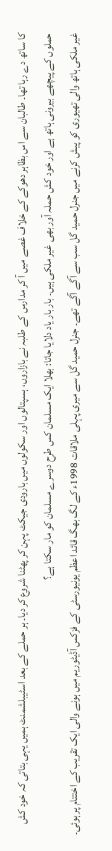کا ساتھ دے رہا تھا۔ طالبان سے اس بظاہر دھوکے کے خلاف غصے میں آ کر مدارس کے طلبہ نے بازاروں، ہسپتالوں اور سکولوں میں بارودی جیکٹ پہن کر پھٹنا شروع کر دیا۔ ہر حملے کے بعد اسٹیبلشمنٹ ہمیں یہی بتاتی کہ خود کش حملوں کے پیچھے بیرونی ہاتھ ہے اور خود کش حملہ آور بھی غیر ملکی ہیں۔ بار بار یاد دلایا جاتا: بھلا ایک مسلمان کس طرح دوسرے مسلمان کو مار سکتا ہے؟
غیر ملکی ہاتھ والی تھیوری کو پیش کرنے میں جنرل حمید گل سب سے آگے آگے تھے۔ جنرل حمید گل سے میری پہلی ملاقات 1998ء کے لگ بھگ قائد اعظم یونیورسٹی کے فزکس آڈیٹوریم میں ہونے والی ایک تقریب کے اختتام پر ہوئی۔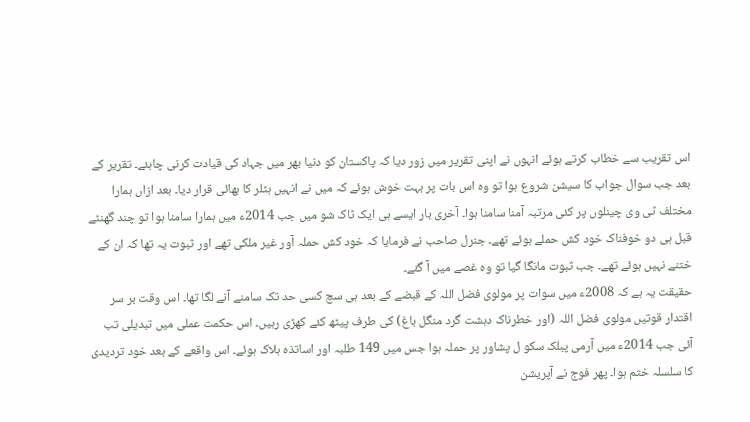اس تقریب سے خطاب کرتے ہوئے انہوں نے اپنی تقریر میں زور دیا کہ پاکستان کو دنیا بھر میں جہاد کی قیادت کرنی چاہئے۔ تقریر کے بعد جب سوال جواب کا سیشن شروع ہوا تو وہ اس بات پر بہت خوش ہوئے کہ میں نے انہیں ہٹلر کا بھائی قرار دیا۔ بعد ازاں ہمارا مختلف ٹی وی چینلوں پر کئی مرتبہ آمنا سامنا ہوا۔ آخری بار ایسے ہی ایک ٹاک شو میں جب 2014ء میں ہمارا سامنا ہوا تو چند گھنٹے قبل ہی دو خوفناک خود کش حملے ہوئے تھے۔ جنرل صاحب نے فرمایا کہ خود کش حملہ آور غیر ملکی تھے اور ثبوت یہ تھا کہ ان کے ختنے نہیں ہوئے تھے۔ جب ثبوت مانگا گیا تو وہ غصے میں آ گئے۔
حقیقت یہ ہے کہ 2008ء میں سوات پر مولوی فضل اللہ کے قبضے کے بعد ہی سچ کسی حد تک سامنے آنے لگا تھا۔ اس وقت بر سر اقتدار قوتیں مولوی فضل اللہ (اور خطرناک دہشت گرد منگل باغ) کی طرف پیٹھ کئے کھڑی رہیں۔ اس حکمت عملی میں تبدیلی تب آئی جب 2014ء میں آرمی پبلک سکو ل پشاور پر حملہ ہوا جس میں 149 طلبہ اور اساتذہ ہلاک ہوئے۔ اس واقعے کے بعد خود تردیدی کا سلسلہ ختم ہوا۔ پھر فوج نے آپریشن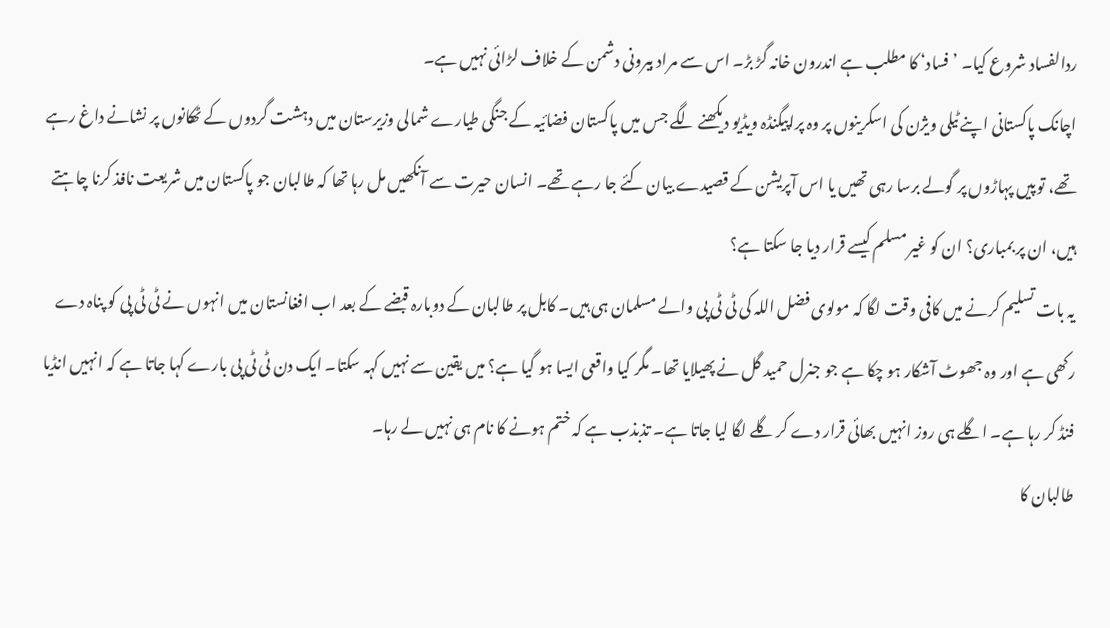ردالفساد شروع کیا۔ ’فساد‘ کا مطلب ہے اندرون خانہ گڑ بڑ۔ اس سے مراد بیرونی دشمن کے خلاف لڑائی نہیں ہے۔
اچانک پاکستانی اپنے ٹیلی ویژن کی اسکرینوں پر وہ پراپیگنڈہ ویڈیو دیکھنے لگے جس میں پاکستان فضائیہ کے جنگی طیارے شمالی وزیرستان میں دہشت گردوں کے ٹھکانوں پر نشانے داغ رہے تھے، توپیں پہاڑوں پر گولے برسا رہی تھیں یا اس آپریشن کے قصیدے بیان کئے جا رہے تھے۔ انسان حیرت سے آنکھیں مل رہا تھا کہ طالبان جو پاکستان میں شریعت نافذ کرنا چاہتے ہیں، ان پر بمباری؟ ان کو غیر مسلم کیسے قرار دیا جا سکتا ہے؟
یہ بات تسلیم کرنے میں کافی وقت لگا کہ مولوی فضل اللہ کی ٹی ٹی پی والے مسلمان ہی ہیں۔ کابل پر طالبان کے دوبارہ قبضے کے بعد اب افغانستان میں انہوں نے ٹی ٹی پی کو پناہ دے رکھی ہے اور وہ جھوٹ آشکار ہو چکا ہے جو جنرل حمید گل نے پھیلایا تھا۔ مگر کیا واقعی ایسا ہو گیا ہے؟ میں یقین سے نہیں کہہ سکتا۔ ایک دن ٹی ٹی پی بارے کہا جاتا ہے کہ انہیں انڈیا فنڈ کر رہا ہے۔ اگلے ہی روز انہیں بھائی قرار دے کر گلے لگا لیا جاتا ہے۔ تذبذب ہے کہ ختم ہونے کا نام ہی نہیں لے رہا۔
طالبان کا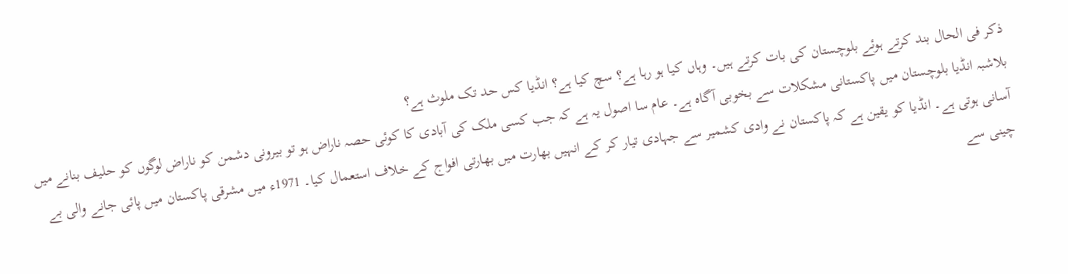ذکر فی الحال بند کرتے ہوئے بلوچستان کی بات کرتے ہیں۔ وہاں کیا ہو رہا ہے؟ سچ کیا ہے؟ انڈیا کس حد تک ملوث ہے؟
بلاشبہ انڈیا بلوچستان میں پاکستانی مشکلات سے بخوبی آگاہ ہے۔ عام سا اصول یہ ہے کہ جب کسی ملک کی آبادی کا کوئی حصہ ناراض ہو تو بیرونی دشمن کو ناراض لوگوں کو حلیف بنانے میں آسانی ہوتی ہے۔ انڈیا کو یقین ہے کہ پاکستان نے وادی کشمیر سے جہادی تیار کر کے انہیں بھارت میں بھارتی افواج کے خلاف استعمال کیا۔ 1971ء میں مشرقی پاکستان میں پائی جانے والی بے چینی سے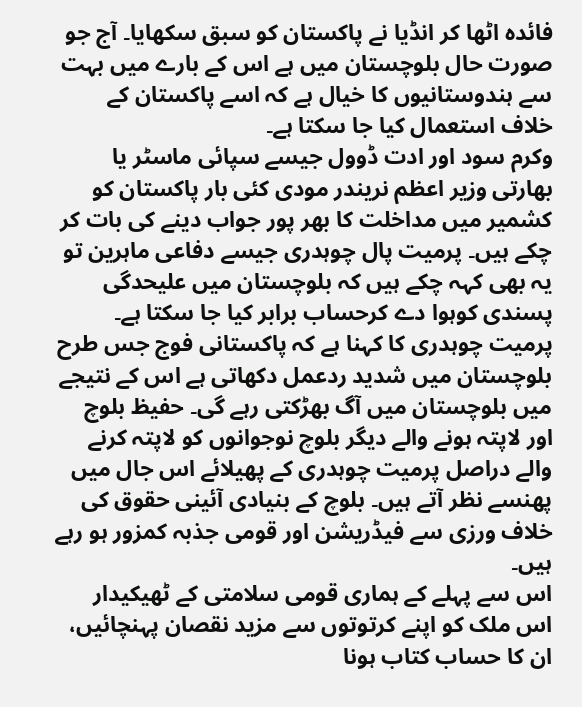فائدہ اٹھا کر انڈیا نے پاکستان کو سبق سکھایا۔ آج جو صورت حال بلوچستان میں ہے اس کے بارے میں بہت سے ہندوستانیوں کا خیال ہے کہ اسے پاکستان کے خلاف استعمال کیا جا سکتا ہے۔
وکرم سود اور ادت ڈوول جیسے سپائی ماسٹر یا بھارتی وزیر اعظم نریندر مودی کئی بار پاکستان کو کشمیر میں مداخلت کا بھر پور جواب دینے کی بات کر چکے ہیں۔ پرمیت پال چوہدری جیسے دفاعی ماہرین تو یہ بھی کہہ چکے ہیں کہ بلوچستان میں علیحدگی پسندی کوہوا دے کرحساب برابر کیا جا سکتا ہے۔ پرمیت چوہدری کا کہنا ہے کہ پاکستانی فوج جس طرح بلوچستان میں شدید ردعمل دکھاتی ہے اس کے نتیجے میں بلوچستان میں آگ بھڑکتی رہے گی۔ حفیظ بلوچ اور لاپتہ ہونے والے دیگر بلوچ نوجوانوں کو لاپتہ کرنے والے دراصل پرمیت چوہدری کے پھیلائے اس جال میں پھنسے نظر آتے ہیں۔ بلوچ کے بنیادی آئینی حقوق کی خلاف ورزی سے فیڈریشن اور قومی جذبہ کمزور ہو رہے ہیں۔
اس سے پہلے کے ہماری قومی سلامتی کے ٹھیکیدار اس ملک کو اپنے کرتوتوں سے مزید نقصان پہنچائیں، ان کا حساب کتاب ہونا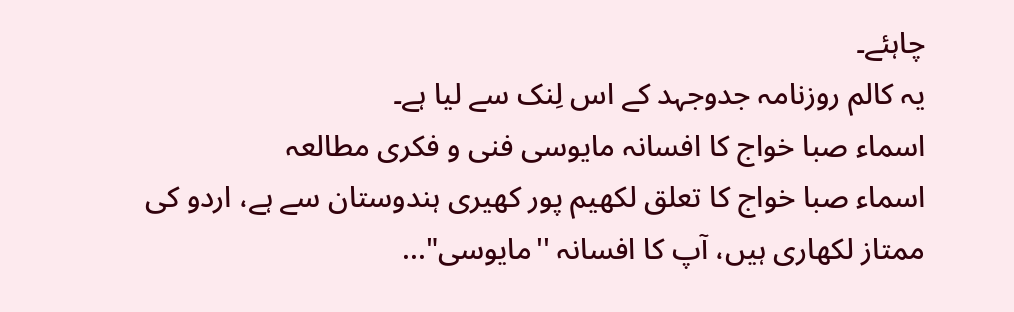چاہئے۔
یہ کالم روزنامہ جدوجہد کے اس لِنک سے لیا ہے۔
اسماء صبا خواج کا افسانہ مایوسی فنی و فکری مطالعہ
اسماء صبا خواج کا تعلق لکھیم پور کھیری ہندوستان سے ہے، اردو کی ممتاز لکھاری ہیں، آپ کا افسانہ ''مایوسی"...